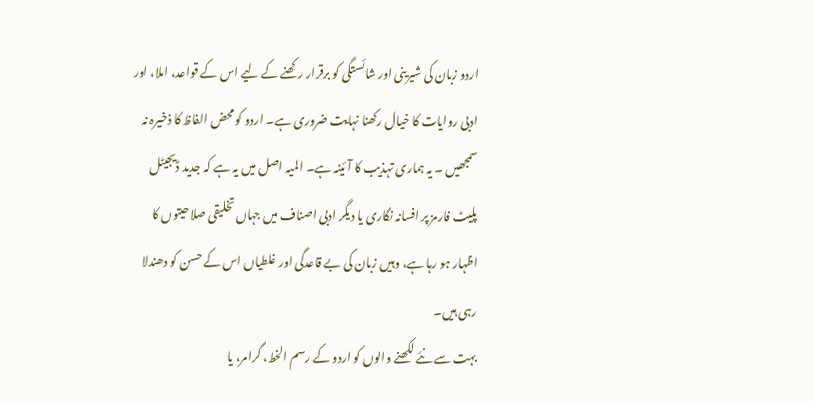اردو زبان کی شیرینی اور شائستگی کو برقرار رکھنے کے لیے اس کے قواعد، املا، اور ادبی روایات کا خیال رکھنا نہایت ضروری ہے۔ اردو کو محض الفاظ کا ذخیرہ نہ سمجھیں ۔ یہ ہماری تہذیب کا آئینہ ہے۔ المیہ اصل میں یہ ہے کہ جدید ڈیجیٹل پلیٹ فارمز پر افسانہ نگاری یا دیگر ادبی اصناف میں جہاں تخلیقی صلاحیتوں کا اظہار ہو رہا ہے، وہیں زبان کی بے قاعدگی اور غلطیاں اس کے حسن کو دھندلا رہی ہیں۔
بہت سے نئے لکھنے والوں کو اردو کے رسم الخط، گرامر، یا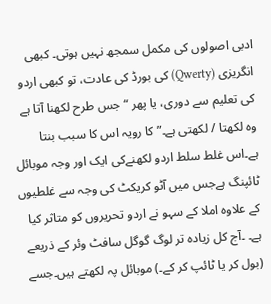ادبی اصولوں کی مکمل سمجھ نہیں ہوتی۔ کبھی انگریزی (Qwerty) کی بورڈ کی عادت، تو کبھی اردو کی تعلیم سے دوری، یا پھر “جس طرح لکھنا آتا ہے وہ لکھتا / لکھتی ہے۔” کا رویہ اس کا سبب بنتا ہے۔اس غلط سلط اردو لکھنےکی ایک اور وجہ موبائل ٹائپنگ ہےجس میں آٹو کریکٹ کی وجہ سے غلطیوں کے علاوہ املا کے سہو نے اردو تحریروں کو متاثر کیا ہے۔ ۔آج کل زیادہ تر لوگ گوگل سافٹ وئر کے ذریعے (بول کر یا ٹائپ کر کے۔) موبائل پہ لکھتے ہیں۔جسے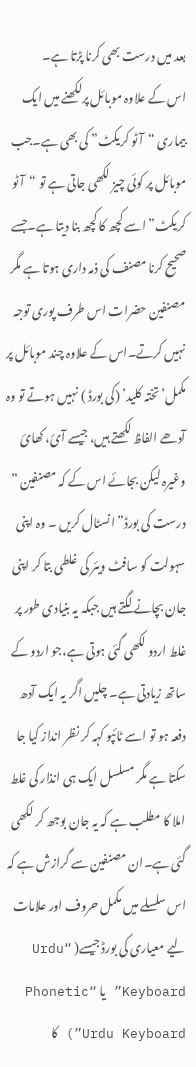بعد میں درست بھی کرنا پڑتا ہے۔
اس کے علاوہ موبائل پرلکھنے میں ایک بیماری “آٹو کریکٹ” کی بھی ہے۔جب موبائل پر کوئی چیز لکھی جاتی ہے تو “آٹو کریکٹ” اسے کچھ کا کچھ بنا دیتا ہے۔جسے صحیح کرنا مصنف کی ذمہ داری ہوتا ہے مگر مصنفین حضرات اس طرف پوری توجہ نہیں کرتے۔اس کے علاوہ چند موبائل پر مکمل’تختہ کلید’ (کی بورڈ ) نہیں ہوتے تو وہ آدھے الفاظ لکھتے ہیں، جیسے آئ، کھائ وغیرہ لیکن بجائے اس کے کہ مصنفین ” درست کی بورڈ” انسٹال کریں ۔ وہ اپنی سہولت کو سافٹ ویئر کی غلطی بتا کر اپنی جان بچانے لگتے ہیں جبکہ یہ بنیادی طور پر غلط اردو لکھی گئی ہوتی ہے،جو اردو کے ساتھ زیادتی ہے۔ چلیں اگر یہ ایک آدھ دفعہ ہو تو اسے ٹائپو کہہ کر نظر انداز کیا جا سکتا ہے مگر مسلسل ایک ہی انذار کی غلط املا کا مطلب ہے کہ یہ جان بوجھ کر لکھی گئی ہے۔ان مصنفین سے گرازش ہے کہ اس سلسلے میں مکمل حروف اور علامات لیے معیاری کی بورڈ جیسے( “Urdu Keyboard” یا “Phonetic Urdu Keyboard”) کا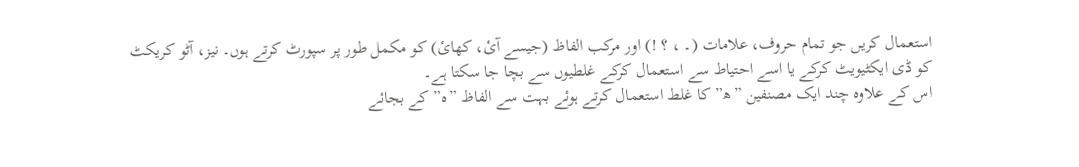استعمال کریں جو تمام حروف، علامات (۔ ، ؟ !) اور مرکب الفاظ (جیسے آئ، کھائ) کو مکمل طور پر سپورٹ کرتے ہوں۔ نیز، آٹو کریکٹ کو ڈی ایکٹیویٹ کرکے یا اسے احتیاط سے استعمال کرکے غلطیوں سے بچا جا سکتا ہے۔
اس کے علاوہ چند ایک مصنفین ”ھ” کا غلط استعمال کرتے ہوئے بہت سے الفاظ ”ہ” کے بجائے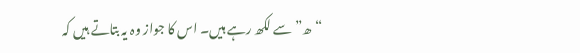“ھ”سے لکھ رہے ہیں۔ اس کا جواز وہ یہ بتاتے ہیں کہ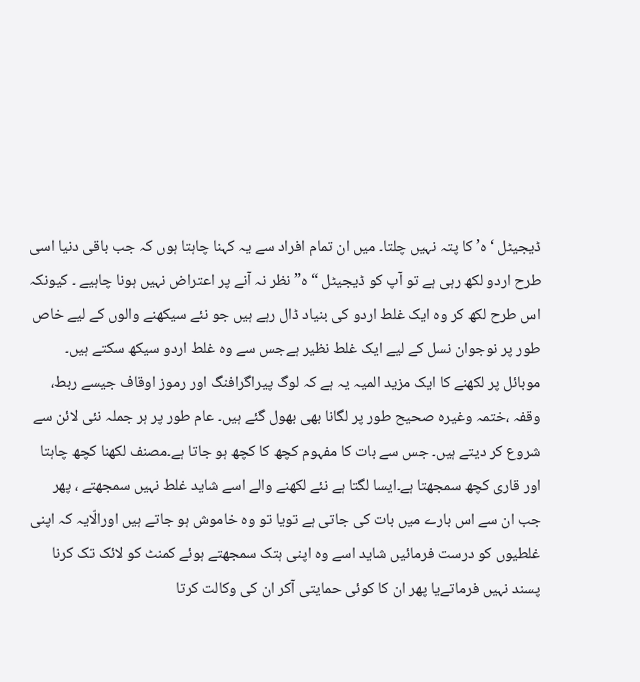ڈیجیٹل ‘ہ’ کا پتہ نہیں چلتا۔ میں ان تمام افراد سے یہ کہنا چاہتا ہوں کہ جب باقی دنیا اسی طرح اردو لکھ رہی ہے تو آپ کو ڈیجیٹل “ہ” نظر نہ آنے پر اعتراض نہیں ہونا چاہیے ۔ کیونکہ اس طرح لکھ کر وہ ایک غلط اردو کی بنیاد ڈال رہے ہیں جو نئے سیکھنے والوں کے لیے خاص طور پر نوجوان نسل کے لیے ایک غلط نظیر ہےجس سے وہ غلط اردو سیکھ سکتے ہیں۔
موبائل پر لکھنے کا ایک مزید المیہ یہ ہے کہ لوگ پیراگرافنگ اور رموز اوقاف جیسے ربط، وقفہ ،ختمہ وغیرہ صحیح طور پر لگانا بھی بھول گئے ہیں۔ عام طور پر ہر جملہ نئی لائن سے شروع کر دیتے ہیں۔ جس سے بات کا مفہوم کچھ کا کچھ ہو جاتا ہے۔مصنف لکھنا کچھ چاہتا اور قاری کچھ سمجھتا ہے۔ایسا لگتا ہے نئے لکھنے والے اسے شاید غلط نہیں سمجھتے ، پھر جب ان سے اس بارے میں بات کی جاتی ہے تویا تو وہ خاموش ہو جاتے ہیں اورالّایہ کہ اپنی غلطیوں کو درست فرمائیں شاید اسے وہ اپنی ہتک سمجھتے ہوئے کمنٹ کو لائک تک کرنا پسند نہیں فرماتےیا پھر ان کا کوئی حمایتی آکر ان کی وکالت کرتا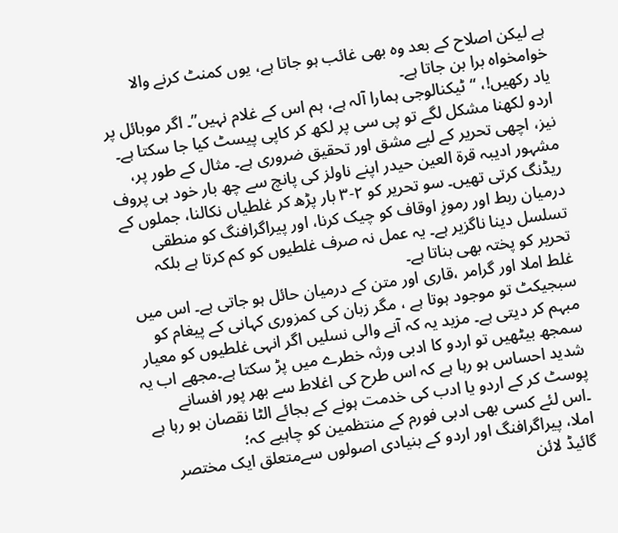ہے لیکن اصلاح کے بعد وہ بھی غائب ہو جاتا ہے، یوں کمنٹ کرنے والا خوامخواہ برا بن جاتا ہے۔
یاد رکھیں!، “ٹیکنالوجی ہمارا آلہ ہے، ہم اس کے غلام نہیں”۔ اگر موبائل پر اردو لکھنا مشکل لگے تو پی سی پر لکھ کر کاپی پیسٹ کیا جا سکتا ہے۔ نیز، اچھی تحریر کے لیے مشق اور تحقیق ضروری ہے۔ مثال کے طور پر، مشہور ادیبہ قرۃ العین حیدر اپنے ناولز کی پانچ سے چھ بار خود ہی پروف ریڈنگ کرتی تھیں۔ سو تحریر کو ۲-۳ بار پڑھ کر غلطیاں نکالنا، جملوں کے درمیان ربط اور رموزِ اوقاف کو چیک کرنا، اور پیراگرافنگ کو منطقی تسلسل دینا ناگزیر ہے۔ یہ عمل نہ صرف غلطیوں کو کم کرتا ہے بلکہ تحریر کو پختہ بھی بناتا ہے۔
غلط املا اور گرامر ،قاری اور متن کے درمیان حائل ہو جاتی ہے۔ اس میں سبجیکٹ تو موجود ہوتا ہے ، مگر زبان کی کمزوری کہانی کے پیغام کو مبہم کر دیتی ہے۔ مزید یہ کہ آنے والی نسلیں اگر انہی غلطیوں کو معیار سمجھ بیٹھیں تو اردو کا ادبی ورثہ خطرے میں پڑ سکتا ہے۔مجھے اب یہ شدید احساس ہو رہا ہے کہ اس طرح کی اغلاط سے بھر پور افسانے پوسٹ کر کے اردو یا ادب کی خدمت ہونے کے بجائے الٹا نقصان ہو رہا ہے ۔اس لئے کسی بھی ادبی فورم کے منتظمین کو چاہیے کہ؛
املا، پیراگرافنگ اور اردو کے بنیادی اصولوں سےمتعلق ایک مختصر گائیڈ لائن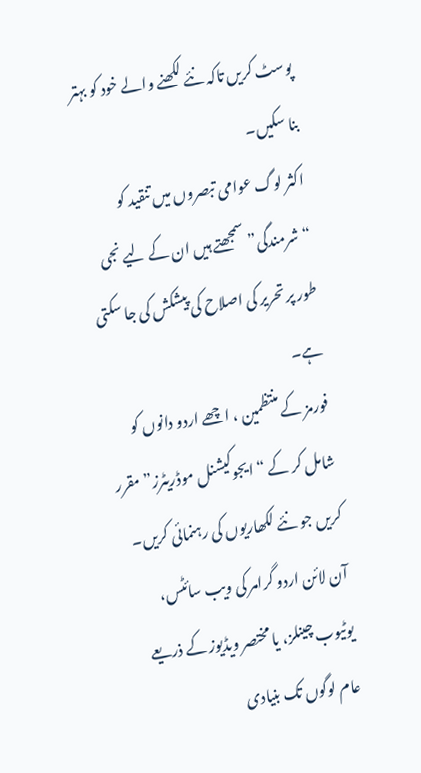پوسٹ کریں تاکہ نئے لکھنے والے خود کو بہتر بنا سکیں۔
اکثر لوگ عوامی تبصروں میں تنقید کو “شرمندگی” سمجھتے ہیں ان کے لیے نجی طور پر تحریر کی اصلاح کی پیشکش کی جا سکتی ہے۔
فورمز کے منتظمین ، اچھے اردو دانوں کو شامل کر کے “ایجوکیشنل موڈریٹرز” مقرر کریں جو نئے لکھاریوں کی رہنمائی کریں۔
آن لائن اردو گرامر کی ویب سائٹس، یوٹیوب چینلز، یا مختصر ویڈیوز کے ذریعے عام لوگوں تک بنیادی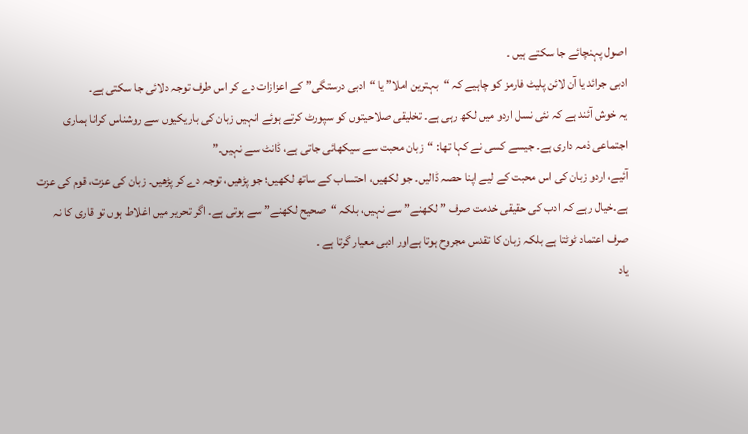اصول پہنچائے جا سکتے ہیں ۔
ادبی جرائد یا آن لائن پلیٹ فارمز کو چاہیے کہ “بہترین املا” یا “ادبی درستگی” کے اعزازات دے کر اس طرف توجہ دلائی جا سکتی ہے۔
یہ خوش آئند ہے کہ نئی نسل اردو میں لکھ رہی ہے۔ تخلیقی صلاحیتوں کو سپورٹ کرتے ہوئے انہیں زبان کی باریکیوں سے روشناس کرانا ہماری اجتماعی ذمہ داری ہے۔ جیسے کسی نے کہا تھا: “زبان محبت سے سیکھائی جاتی ہے، ڈانٹ سے نہیں۔”
آئیے، اردو زبان کی اس محبت کے لیے اپنا حصہ ڈالیں۔ جو لکھیں، احتساب کے ساتھ لکھیں؛ جو پڑھیں، توجہ دے کر پڑھیں۔ زبان کی عزت، قوم کی عزت ہے۔خیال رہے کہ ادب کی حقیقی خدمت صرف ” لکھنے” سے نہیں، بلکہ “صحیح لکھنے” سے ہوتی ہے۔ اگر تحریر میں اغلاط ہوں تو قاری کا نہ صرف اعتماد ٹوٹتا ہے بلکہ زبان کا تقدس مجروح ہوتا ہےاور ادبی معیار گرتا ہے ۔
یاد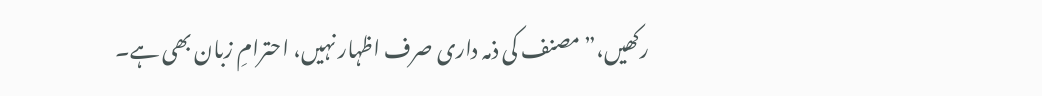رکھیں،” مصنف کی ذمہ داری صرف اظہار نہیں، احترامِ زبان بھی ہے۔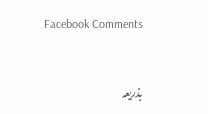Facebook Comments


بذریعہ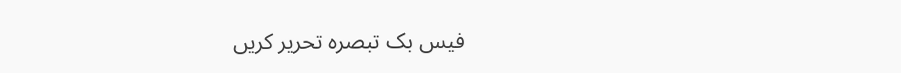فیس بک تبصرہ تحریر کریں